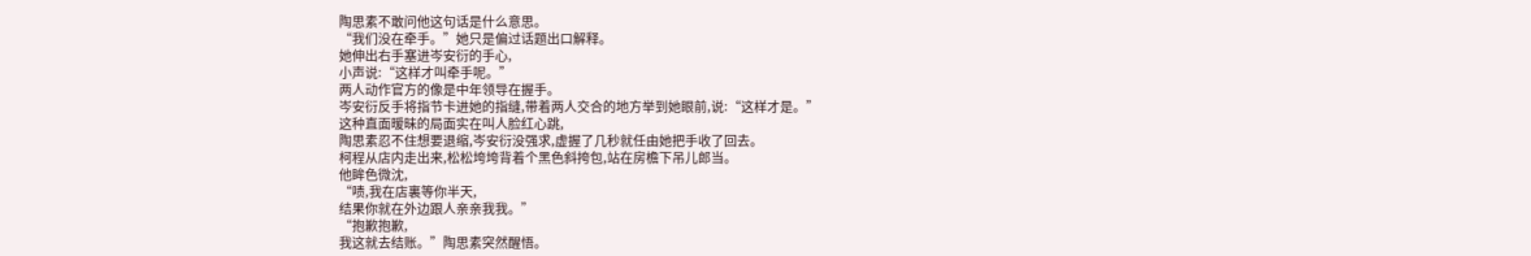陶思素不敢问他这句话是什么意思。
“我们没在牵手。”她只是偏过话题出口解释。
她伸出右手塞进岑安衍的手心,
小声说:“这样才叫牵手呢。”
两人动作官方的像是中年领导在握手。
岑安衍反手将指节卡进她的指缝,带着两人交合的地方举到她眼前,说:“这样才是。”
这种直面暧昧的局面实在叫人脸红心跳,
陶思素忍不住想要退缩,岑安衍没强求,虚握了几秒就任由她把手收了回去。
柯程从店内走出来,松松垮垮背着个黑色斜挎包,站在房檐下吊儿郎当。
他眸色微沈,
“啧,我在店裏等你半天,
结果你就在外边跟人亲亲我我。”
“抱歉抱歉,
我这就去结账。”陶思素突然醒悟。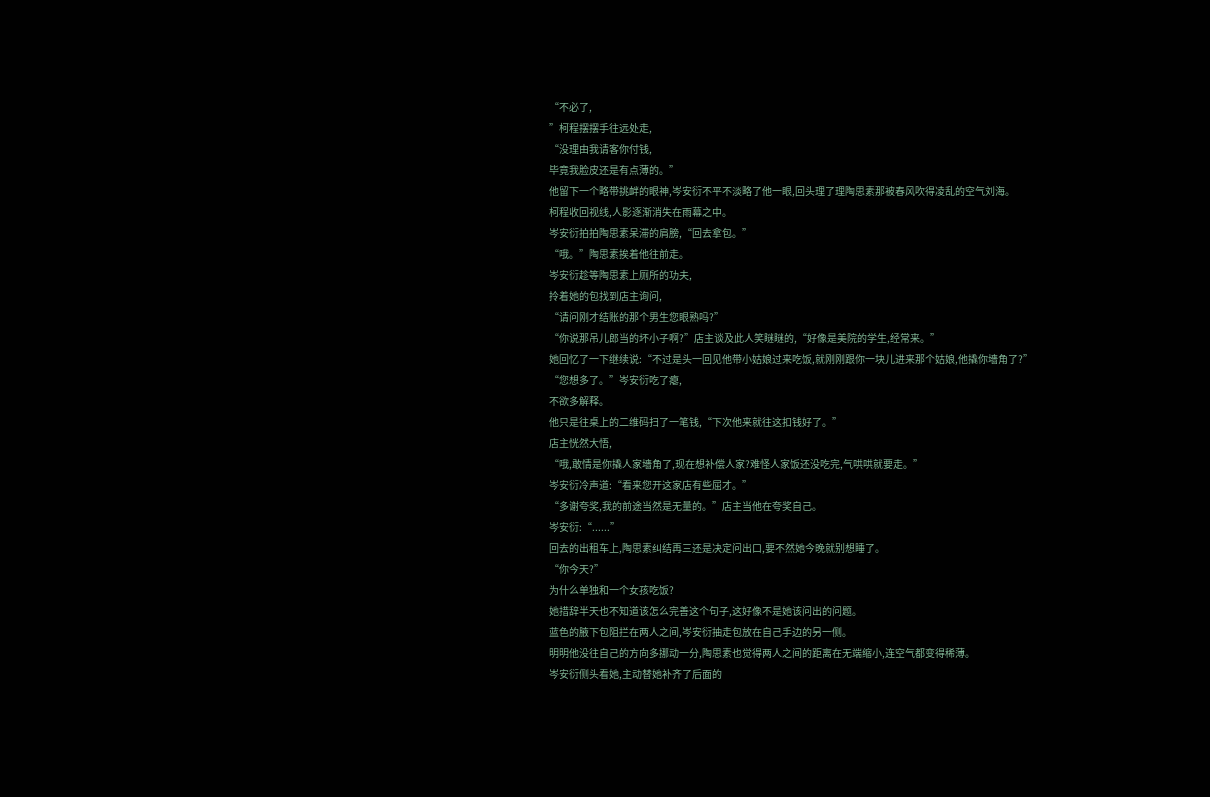“不必了,
”柯程摆摆手往远处走,
“没理由我请客你付钱,
毕竟我脸皮还是有点薄的。”
他留下一个略带挑衅的眼神,岑安衍不平不淡略了他一眼,回头理了理陶思素那被春风吹得凌乱的空气刘海。
柯程收回视线,人影逐渐消失在雨幕之中。
岑安衍拍拍陶思素呆滞的肩膀,“回去拿包。”
“哦。”陶思素挨着他往前走。
岑安衍趁等陶思素上厕所的功夫,
拎着她的包找到店主询问,
“请问刚才结账的那个男生您眼熟吗?”
“你说那吊儿郎当的坏小子啊?”店主谈及此人笑瞇瞇的,“好像是美院的学生,经常来。”
她回忆了一下继续说:“不过是头一回见他带小姑娘过来吃饭,就刚刚跟你一块儿进来那个姑娘,他撬你墻角了?”
“您想多了。”岑安衍吃了瘪,
不欲多解释。
他只是往桌上的二维码扫了一笔钱,“下次他来就往这扣钱好了。”
店主恍然大悟,
“哦,敢情是你撬人家墻角了,现在想补偿人家?难怪人家饭还没吃完,气哄哄就要走。”
岑安衍冷声道:“看来您开这家店有些屈才。”
“多谢夸奖,我的前途当然是无量的。”店主当他在夸奖自己。
岑安衍:“......”
回去的出租车上,陶思素纠结再三还是决定问出口,要不然她今晚就别想睡了。
“你今天?”
为什么单独和一个女孩吃饭?
她措辞半天也不知道该怎么完善这个句子,这好像不是她该问出的问题。
蓝色的腋下包阻拦在两人之间,岑安衍抽走包放在自己手边的另一侧。
明明他没往自己的方向多挪动一分,陶思素也觉得两人之间的距离在无端缩小,连空气都变得稀薄。
岑安衍侧头看她,主动替她补齐了后面的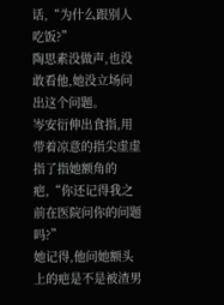话,“为什么跟别人吃饭?”
陶思素没做声,也没敢看他,她没立场问出这个问题。
岑安衍伸出食指,用带着凉意的指尖虚虚指了指她额角的疤,“你还记得我之前在医院问你的问题吗?”
她记得,他问她额头上的疤是不是被渣男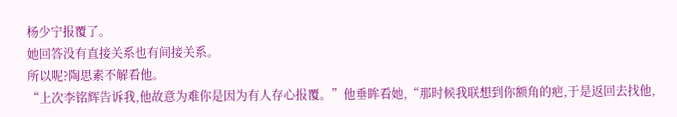杨少宁报覆了。
她回答没有直接关系也有间接关系。
所以呢?陶思素不解看他。
“上次李铭辉告诉我,他故意为难你是因为有人存心报覆。”他垂眸看她,“那时候我联想到你额角的疤,于是返回去找他,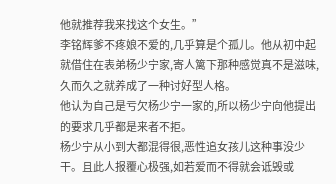他就推荐我来找这个女生。”
李铭辉爹不疼娘不爱的,几乎算是个孤儿。他从初中起就借住在表弟杨少宁家,寄人篱下那种感觉真不是滋味,久而久之就养成了一种讨好型人格。
他认为自己是亏欠杨少宁一家的,所以杨少宁向他提出的要求几乎都是来者不拒。
杨少宁从小到大都混得很,恶性追女孩儿这种事没少干。且此人报覆心极强,如若爱而不得就会诋毁或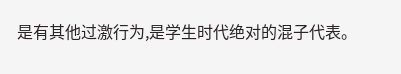是有其他过激行为,是学生时代绝对的混子代表。